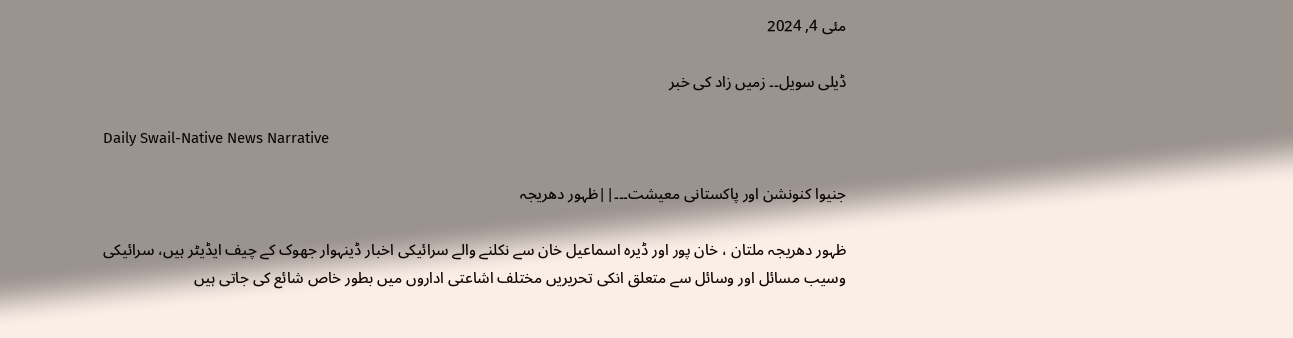مئی 4, 2024

ڈیلی سویل۔۔ زمیں زاد کی خبر

Daily Swail-Native News Narrative

جنیوا کنونشن اور پاکستانی معیشت۔۔۔||ظہور دھریجہ

ظہور دھریجہ ملتان ، خان پور اور ڈیرہ اسماعیل خان سے نکلنے والے سرائیکی اخبار ڈینہوار جھوک کے چیف ایڈیٹر ہیں، سرائیکی وسیب مسائل اور وسائل سے متعلق انکی تحریریں مختلف اشاعتی اداروں میں بطور خاص شائع کی جاتی ہیں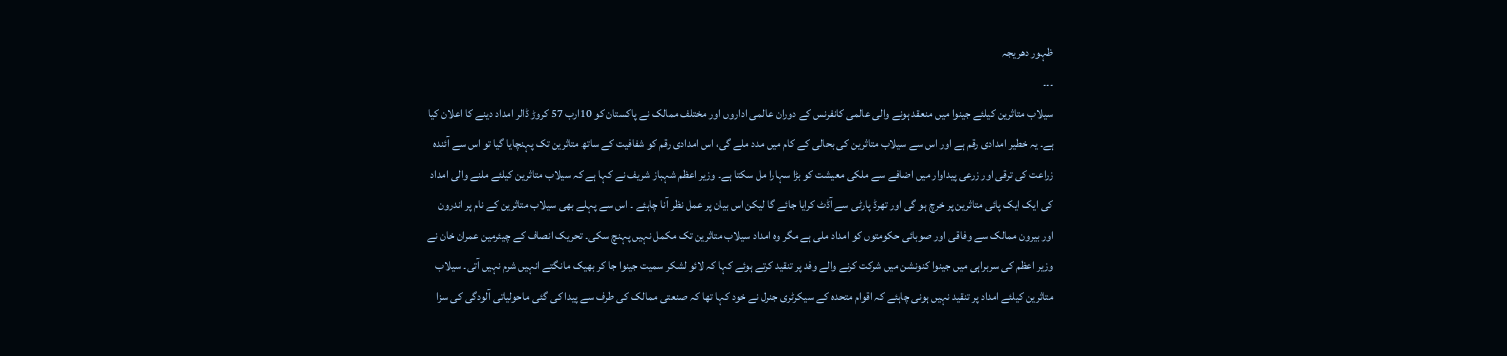ظہور دھریجہ
۔۔۔
سیلاب متاثرین کیلئے جینوا میں منعقد ہونے والی عالمی کانفرنس کے دوران عالمی اداروں اور مختلف ممالک نے پاکستان کو 10ارب 57 کروڑ ڈالر امداد دینے کا اعلان کیا ہے۔ یہ خطیر امدادی رقم ہے اور اس سے سیلاب متاثرین کی بحالی کے کام میں مدد ملے گی، اس امدادی رقم کو شفافیت کے ساتھ متاثرین تک پہنچایا گیا تو اس سے آئندہ زراعت کی ترقی اور زرعی پیداوار میں اضافے سے ملکی معیشت کو بڑا سہارا مل سکتا ہے۔ وزیر اعظم شہباز شریف نے کہا ہے کہ سیلاب متاثرین کیلئے ملنے والی امداد کی ایک ایک پائی متاثرین پر خرچ ہو گی اور تھرڈ پارٹی سے آڈٹ کرایا جائے گا لیکن اس بیان پر عمل نظر آنا چاہئے ۔ اس سے پہلے بھی سیلاب متاثرین کے نام پر اندرون اور بیرون ممالک سے وفاقی اور صوبائی حکومتوں کو امداد ملی ہے مگر وہ امداد سیلاب متاثرین تک مکمل نہیں پہنچ سکی۔ تحریک انصاف کے چیئرمین عمران خان نے وزیر اعظم کی سربراہی میں جینوا کنونشن میں شرکت کرنے والے وفد پر تنقید کرتے ہوئے کہا کہ لائو لشکر سمیت جینوا جا کر بھیک مانگتے انہیں شرم نہیں آتی۔ سیلاب متاثرین کیلئے امداد پر تنقید نہیں ہونی چاہئے کہ اقوام متحدہ کے سیکرٹری جنرل نے خود کہا تھا کہ صنعتی ممالک کی طرف سے پیدا کی گئی ماحولیاتی آلودگی کی سزا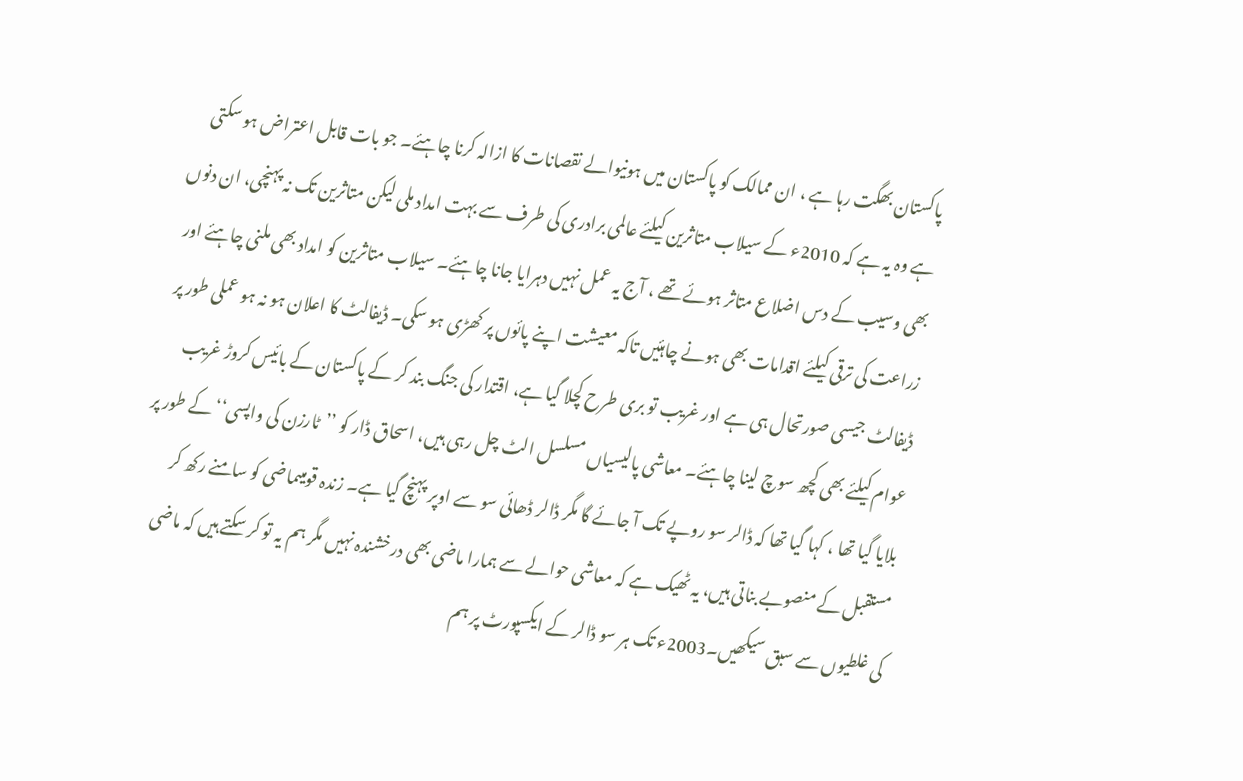پاکستان بھگت رہا ہے ، ان ممالک کو پاکستان میں ہونیوالے نقصانات کا ازالہ کرنا چاہئے۔ جو بات قابل اعتراض ہو سکتی ہے وہ یہ ہے کہ 2010ء کے سیلاب متاثرین کیلئے عالمی برادری کی طرف سے بہت امداد ملی لیکن متاثرین تک نہ پہنچی، ان دنوں بھی وسیب کے دس اضلاع متاثر ہوئے تھے ، آج یہ عمل نہیں دہرایا جانا چاہئے۔ سیلاب متاثرین کو امداد بھی ملنی چاہئے اور زراعت کی ترقی کیلئے اقدامات بھی ہونے چاہئیں تاکہ معیشت اپنے پائوں پر کھڑی ہو سکی۔ ڈیفالٹ کا اعلان ہو نہ ہو عملی طور پر ڈیفالٹ جیسی صورتحال ہی ہے اور غریب تو بری طرح کچلا گیا ہے، اقتدار کی جنگ بند کر کے پاکستان کے بائیس کروڑ غریب عوام کیلئے بھی کچھ سوچ لینا چاہئے۔ معاشی پالیسیاں مسلسل الٹ چل رہی ہیں، اسحاق ڈار کو ’’ٹارزن کی واپسی‘‘ کے طور پر بلایا گیا تھا ، کہا گیا تھا کہ ڈالر سو روپے تک آ جائے گا مگر ڈالر ڈھائی سو سے اوپر پہنچ گیا ہے۔ زندہ قومیںماضی کو سامنے رکھ کر مستقبل کے منصوبے بناتی ہیں، یہ ٹھیک ہے کہ معاشی حوالے سے ہمارا ماضی بھی درخشندہ نہیں مگر ہم یہ تو کر سکتے ہیں کہ ماضی کی غلطیوں سے سبق سیکھیں۔2003ء تک ہر سو ڈالر کے ایکسپورٹ پر ہم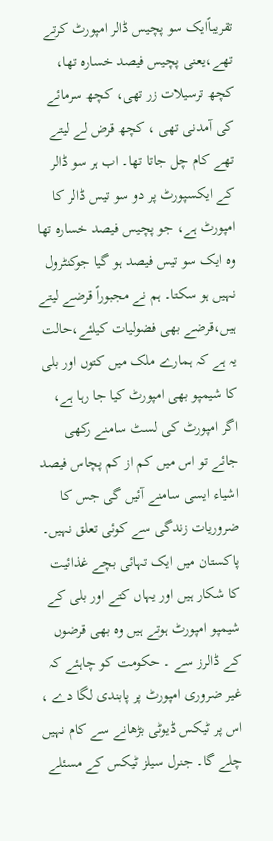تقریباًایک سو پچیس ڈالر امپورٹ کرتے تھے،یعنی پچیس فیصد خسارہ تھا، کچھ ترسیلات زر تھی، کچھ سرمائے کی آمدنی تھی ، کچھ قرض لے لیتے تھے کام چل جاتا تھا۔ اب ہر سو ڈالر کے ایکسپورٹ پر دو سو تیس ڈالر کا امپورٹ ہے، جو پچیس فیصد خسارہ تھا وہ ایک سو تیس فیصد ہو گیا جوکنٹرول نہیں ہو سکتا۔ ہم نے مجبوراً قرضے لیتے ہیں،قرضے بھی فضولیات کیلئے،حالت یہ ہے کہ ہمارے ملک میں کتوں اور بلی کا شیمپو بھی امپورٹ کیا جا رہا ہے، اگر امپورٹ کی لسٹ سامنے رکھی جائے تو اس میں کم از کم پچاس فیصد اشیاء ایسی سامنے آئیں گی جس کا ضروریات زندگی سے کوئی تعلق نہیں۔ پاکستان میں ایک تہائی بچے غذائیت کا شکار ہیں اور یہاں کتے اور بلی کے شیمپو امپورٹ ہوتے ہیں وہ بھی قرضوں کے ڈالرز سے ۔ حکومت کو چاہئے کہ غیر ضروری امپورٹ پر پابندی لگا دے ، اس پر ٹیکس ڈیوٹی بڑھانے سے کام نہیں چلے گا۔ جنرل سیلز ٹیکس کے مسئلے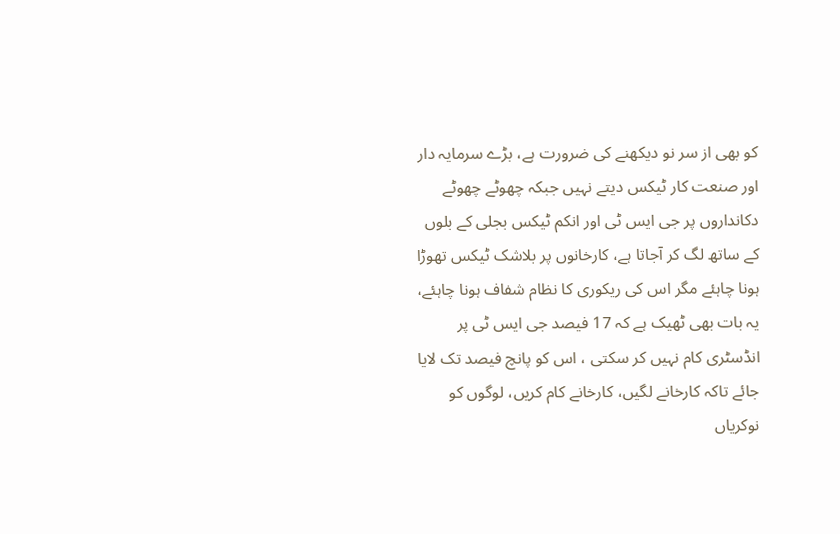کو بھی از سر نو دیکھنے کی ضرورت ہے، بڑے سرمایہ دار اور صنعت کار ٹیکس دیتے نہیں جبکہ چھوٹے چھوٹے دکانداروں پر جی ایس ٹی اور انکم ٹیکس بجلی کے بلوں کے ساتھ لگ کر آجاتا ہے، کارخانوں پر بلاشک ٹیکس تھوڑا ہونا چاہئے مگر اس کی ریکوری کا نظام شفاف ہونا چاہئے، یہ بات بھی ٹھیک ہے کہ 17 فیصد جی ایس ٹی پر انڈسٹری کام نہیں کر سکتی ، اس کو پانچ فیصد تک لایا جائے تاکہ کارخانے لگیں، کارخانے کام کریں، لوگوں کو نوکریاں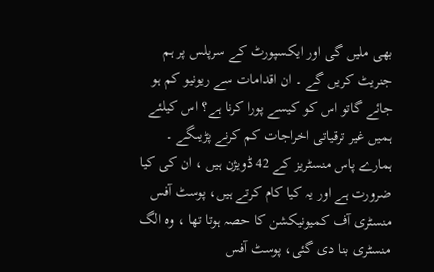بھی ملیں گی اور ایکسپورٹ کے سرپلس پر ہم جنریٹ کریں گے ۔ ان اقدامات سے ریونیو کم ہو جائے گاتو اس کو کیسے پورا کرنا ہے؟ اس کیلئے ہمیں غیر ترقیاتی اخراجات کم کرنے پڑیںگے ۔ ہمارے پاس منسٹریز کے 42 ڈویژن ہیں ، ان کی کیا ضرورت ہے اور یہ کیا کام کرتے ہیں، پوسٹ آفس منسٹری آف کمیونیکشن کا حصہ ہوتا تھا ، وہ الگ منسٹری بنا دی گئی، پوسٹ آفس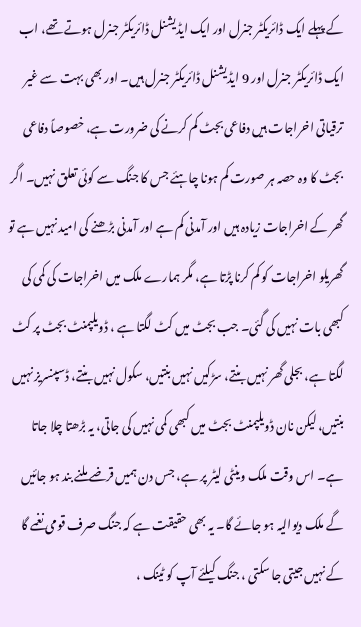کے پہلے ایک ڈائریکٹر جنرل اور ایک ایڈیشنل ڈائریکٹر جنرل ہوتے تھے، اب ایک ڈائریکٹر جنرل اور 9 ایڈیشنل ڈائریکٹر جنرل ہیں۔ اور بھی بہت سے غیر ترقیاتی اخراجات ہیں دفاعی بجٹ کم کرنے کی ضرورت ہے، خصوصاً دفاعی بجٹ کا وہ حصہ ہر صورت کم ہونا چاہئے جس کا جنگ سے کوئی تعلق نہیں۔ اگر گھر کے اخراجات زیادہ ہیں اور آمدنی کم ہے اور آمدنی بڑھنے کی امید نہیں ہے تو گھریلو اخراجات کو کم کرنا پڑتا ہے، مگر ہمارے ملک میں اخراجات کی کمی کی کبھی بات نہیں کی گئی۔ جب بجٹ میں کٹ لگتا ہے ، ڈویلپمنٹ بجٹ پر کٹ لگتا ہے، بجلی گھر نہیں بنتے، سڑکیں نہیں بنتیں، سکول نہیں بنتے، ڈسپنسریز نہیں بنتیں، لیکن نان ڈویلپمنٹ بجٹ میں کبھی کمی نہیں کی جاتی، یہ بڑھتا چلا جاتا ہے۔ اس وقت ملک وینٹی لیٹر پر ہے، جس دن ہمیں قرضے ملنے بند ہو جائیں گے ملک دیوالیہ ہو جائے گا۔ یہ بھی حقیقت ہے کہ جنگ صرف قومی نغمے گا کے نہیں جیتی جا سکتی ، جنگ کیلئے آپ کو ٹینک ،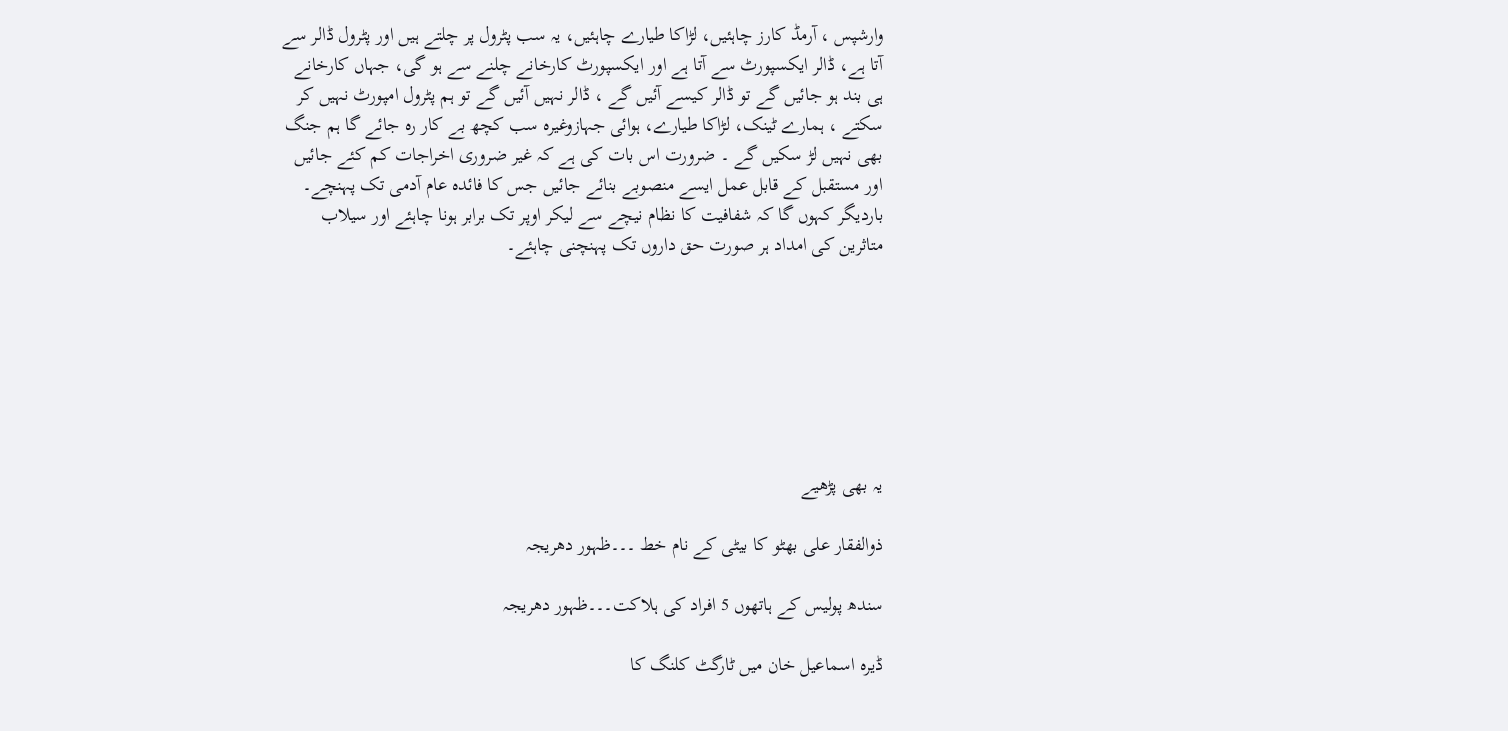وارشپس ، آرمڈ کارز چاہئیں، لڑاکا طیارے چاہئیں، یہ سب پٹرول پر چلتے ہیں اور پٹرول ڈالر سے آتا ہے، ڈالر ایکسپورٹ سے آتا ہے اور ایکسپورٹ کارخانے چلنے سے ہو گی، جہاں کارخانے ہی بند ہو جائیں گے تو ڈالر کیسے آئیں گے ، ڈالر نہیں آئیں گے تو ہم پٹرول امپورٹ نہیں کر سکتے ، ہمارے ٹینک، لڑاکا طیارے، ہوائی جہازوغیرہ سب کچھ بے کار رہ جائے گا ہم جنگ بھی نہیں لڑ سکیں گے ۔ ضرورت اس بات کی ہے کہ غیر ضروری اخراجات کم کئے جائیں اور مستقبل کے قابل عمل ایسے منصوبے بنائے جائیں جس کا فائدہ عام آدمی تک پہنچے۔ باردیگر کہوں گا کہ شفافیت کا نظام نیچے سے لیکر اوپر تک برابر ہونا چاہئے اور سیلاب متاثرین کی امداد ہر صورت حق داروں تک پہنچنی چاہئے۔







یہ بھی پڑھیے

ذوالفقار علی بھٹو کا بیٹی کے نام خط ۔۔۔ظہور دھریجہ

سندھ پولیس کے ہاتھوں 5 افراد کی ہلاکت۔۔۔ظہور دھریجہ

ڈیرہ اسماعیل خان میں ٹارگٹ کلنگ کا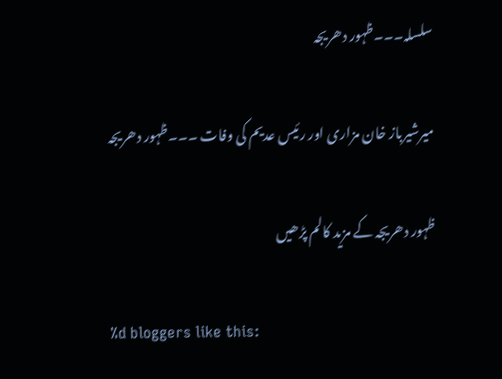سلسلہ۔۔۔ظہور دھریجہ

میرشیرباز خان مزاری اور رئیس عدیم کی وفات ۔۔۔ظہور دھریجہ

ظہور دھریجہ کے مزید کالم پڑھیں

%d bloggers like this: